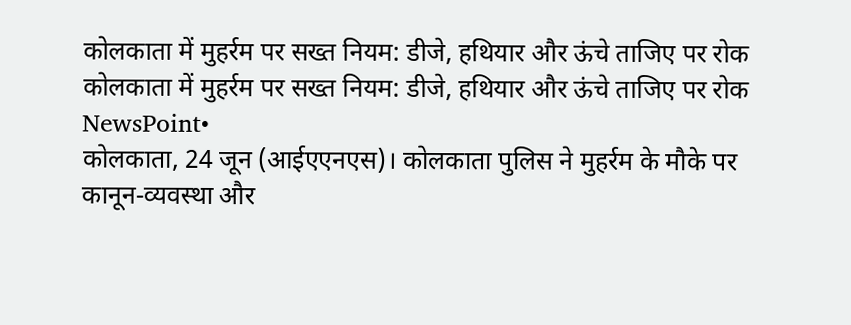कोलकाता में मुहर्रम पर सख्त नियम: डीजे, हथियार और ऊंचे ताजिए पर रोक
कोलकाता में मुहर्रम पर सख्त नियम: डीजे, हथियार और ऊंचे ताजिए पर रोक
NewsPoint•
कोलकाता, 24 जून (आईएएनएस)। कोलकाता पुलिस ने मुहर्रम के मौके पर कानून-व्यवस्था और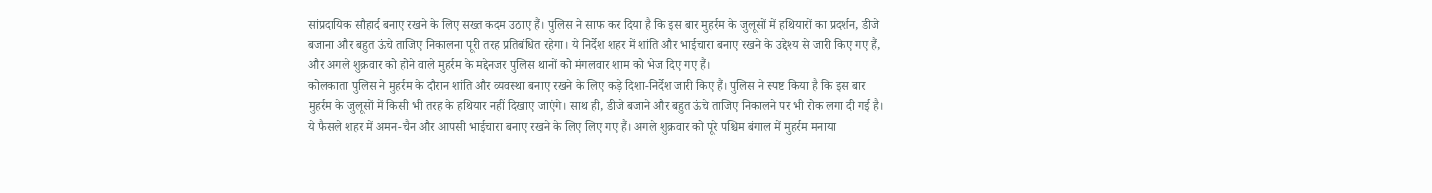सांप्रदायिक सौहार्द बनाए रखने के लिए सख्त कदम उठाए हैं। पुलिस ने साफ कर दिया है कि इस बार मुहर्रम के जुलूसों में हथियारों का प्रदर्शन, डीजे बजाना और बहुत ऊंचे ताजिए निकालना पूरी तरह प्रतिबंधित रहेगा। ये निर्देश शहर में शांति और भाईचारा बनाए रखने के उद्देश्य से जारी किए गए हैं, और अगले शुक्रवार को होने वाले मुहर्रम के मद्देनजर पुलिस थानों को मंगलवार शाम को भेज दिए गए हैं।
कोलकाता पुलिस ने मुहर्रम के दौरान शांति और व्यवस्था बनाए रखने के लिए कड़े दिशा-निर्देश जारी किए हैं। पुलिस ने स्पष्ट किया है कि इस बार मुहर्रम के जुलूसों में किसी भी तरह के हथियार नहीं दिखाए जाएंगे। साथ ही, डीजे बजाने और बहुत ऊंचे ताजिए निकालने पर भी रोक लगा दी गई है। ये फैसले शहर में अमन-चैन और आपसी भाईचारा बनाए रखने के लिए लिए गए हैं। अगले शुक्रवार को पूरे पश्चिम बंगाल में मुहर्रम मनाया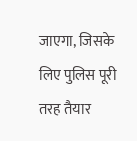जाएगा, जिसके लिए पुलिस पूरी तरह तैयार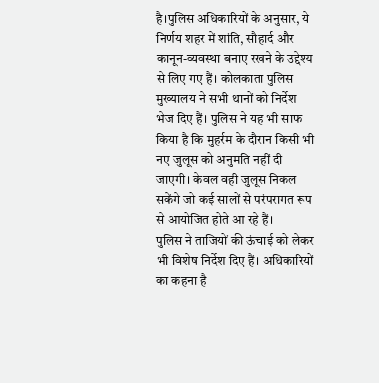है।पुलिस अधिकारियों के अनुसार, ये निर्णय शहर में शांति, सौहार्द और कानून-व्यवस्था बनाए रखने के उद्देश्य से लिए गए हैं। कोलकाता पुलिस मुख्यालय ने सभी थानों को निर्देश भेज दिए हैं। पुलिस ने यह भी साफ किया है कि मुहर्रम के दौरान किसी भी नए जुलूस को अनुमति नहीं दी जाएगी। केवल वही जुलूस निकल सकेंगे जो कई सालों से परंपरागत रूप से आयोजित होते आ रहे हैं।
पुलिस ने ताजियों की ऊंचाई को लेकर भी विशेष निर्देश दिए हैं। अधिकारियों का कहना है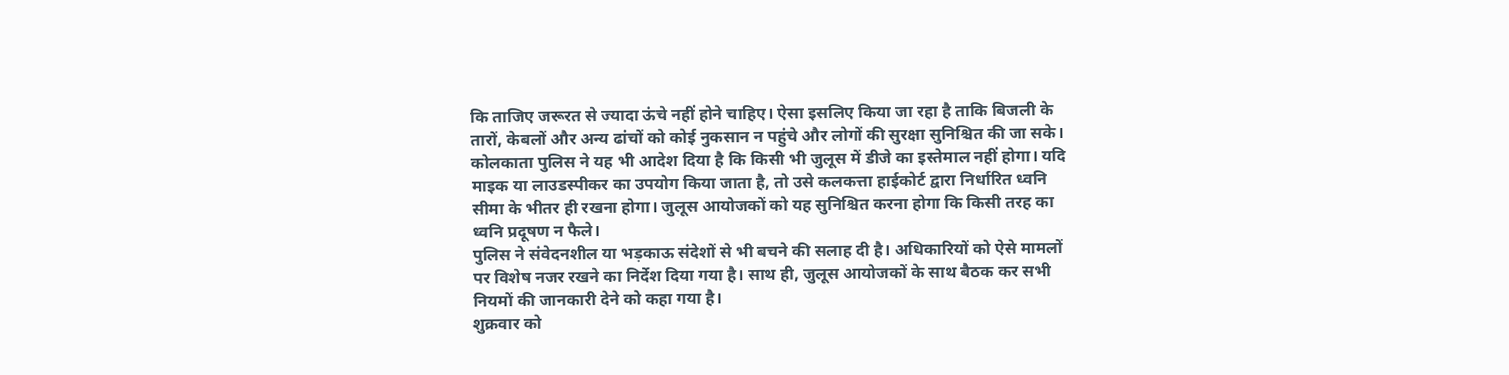कि ताजिए जरूरत से ज्यादा ऊंचे नहीं होने चाहिए। ऐसा इसलिए किया जा रहा है ताकि बिजली के तारों, केबलों और अन्य ढांचों को कोई नुकसान न पहुंचे और लोगों की सुरक्षा सुनिश्चित की जा सके।
कोलकाता पुलिस ने यह भी आदेश दिया है कि किसी भी जुलूस में डीजे का इस्तेमाल नहीं होगा। यदि माइक या लाउडस्पीकर का उपयोग किया जाता है, तो उसे कलकत्ता हाईकोर्ट द्वारा निर्धारित ध्वनि सीमा के भीतर ही रखना होगा। जुलूस आयोजकों को यह सुनिश्चित करना होगा कि किसी तरह का ध्वनि प्रदूषण न फैले।
पुलिस ने संवेदनशील या भड़काऊ संदेशों से भी बचने की सलाह दी है। अधिकारियों को ऐसे मामलों पर विशेष नजर रखने का निर्देश दिया गया है। साथ ही, जुलूस आयोजकों के साथ बैठक कर सभी नियमों की जानकारी देने को कहा गया है।
शुक्रवार को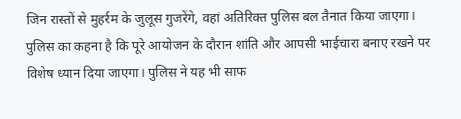जिन रास्तों से मुहर्रम के जुलूस गुजरेंगे, वहां अतिरिक्त पुलिस बल तैनात किया जाएगा। पुलिस का कहना है कि पूरे आयोजन के दौरान शांति और आपसी भाईचारा बनाए रखने पर विशेष ध्यान दिया जाएगा। पुलिस ने यह भी साफ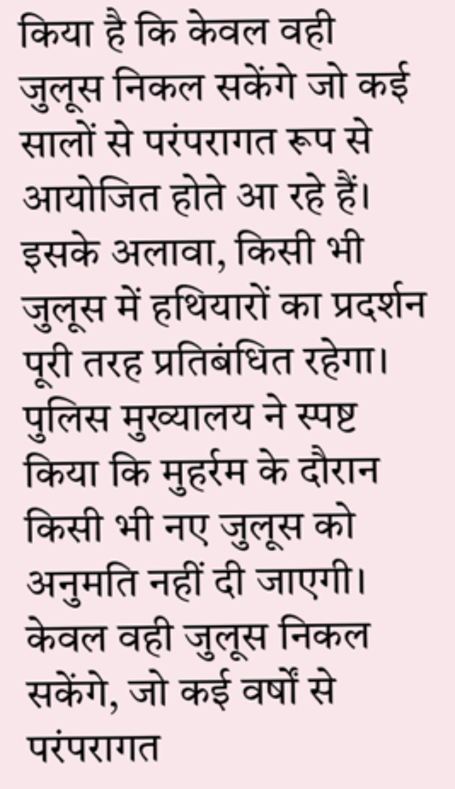किया है कि केवल वही जुलूस निकल सकेंगे जो कई सालों से परंपरागत रूप से आयोजित होते आ रहे हैं। इसके अलावा, किसी भी जुलूस में हथियारों का प्रदर्शन पूरी तरह प्रतिबंधित रहेगा।
पुलिस मुख्यालय ने स्पष्ट किया कि मुहर्रम के दौरान किसी भी नए जुलूस को अनुमति नहीं दी जाएगी। केवल वही जुलूस निकल सकेंगे, जो कई वर्षों से परंपरागत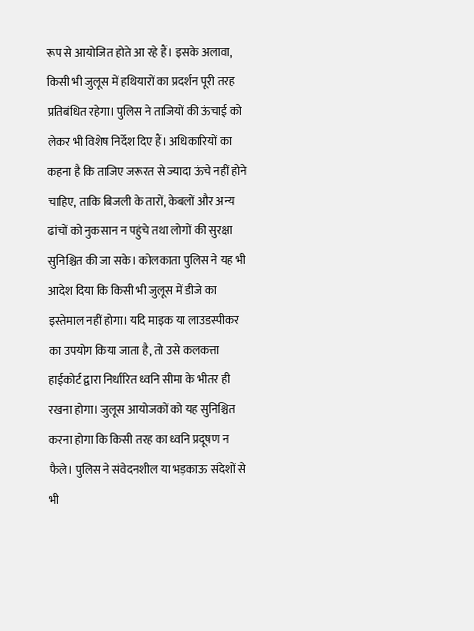रूप से आयोजित होते आ रहे हैं। इसके अलावा, किसी भी जुलूस में हथियारों का प्रदर्शन पूरी तरह प्रतिबंधित रहेगा। पुलिस ने ताजियों की ऊंचाई को लेकर भी विशेष निर्देश दिए हैं। अधिकारियों का कहना है कि ताजिए जरूरत से ज्यादा ऊंचे नहीं होने चाहिए, ताकि बिजली के तारों, केबलों और अन्य ढांचों को नुकसान न पहुंचे तथा लोगों की सुरक्षा सुनिश्चित की जा सके। कोलकाता पुलिस ने यह भी आदेश दिया कि किसी भी जुलूस में डीजे का इस्तेमाल नहीं होगा। यदि माइक या लाउडस्पीकर का उपयोग किया जाता है, तो उसे कलकत्ता हाईकोर्ट द्वारा निर्धारित ध्वनि सीमा के भीतर ही रखना होगा। जुलूस आयोजकों को यह सुनिश्चित करना होगा कि किसी तरह का ध्वनि प्रदूषण न फैले। पुलिस ने संवेदनशील या भड़काऊ संदेशों से भी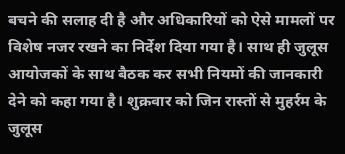बचने की सलाह दी है और अधिकारियों को ऐसे मामलों पर विशेष नजर रखने का निर्देश दिया गया है। साथ ही जुलूस आयोजकों के साथ बैठक कर सभी नियमों की जानकारी देने को कहा गया है। शुक्रवार को जिन रास्तों से मुहर्रम के जुलूस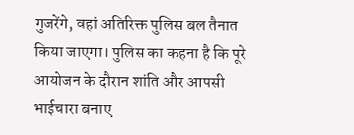गुजरेंगे, वहां अतिरिक्त पुलिस बल तैनात किया जाएगा। पुलिस का कहना है कि पूरे आयोजन के दौरान शांति और आपसी भाईचारा बनाए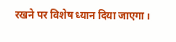रखने पर विशेष ध्यान दिया जाएगा।